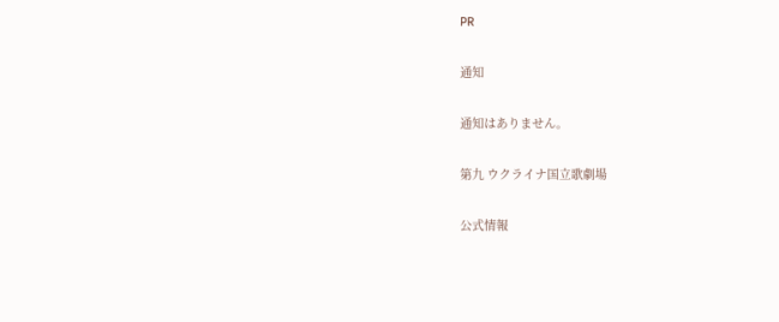PR

通知

通知はありません。

第九 ウクライナ国立歌劇場

公式情報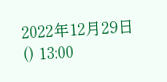2022年12月29日() 13:00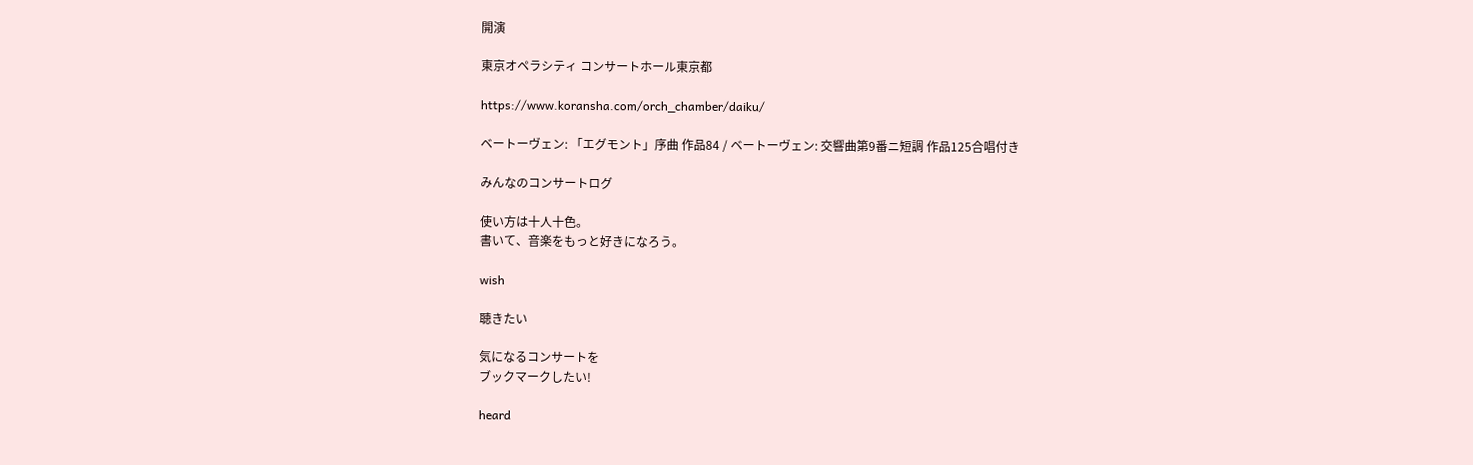開演

東京オペラシティ コンサートホール東京都

https://www.koransha.com/orch_chamber/daiku/

ベートーヴェン: 「エグモント」序曲 作品84 / ベートーヴェン: 交響曲第9番ニ短調 作品125合唱付き

みんなのコンサートログ

使い方は十人十色。
書いて、音楽をもっと好きになろう。

wish

聴きたい

気になるコンサートを
ブックマークしたい!

heard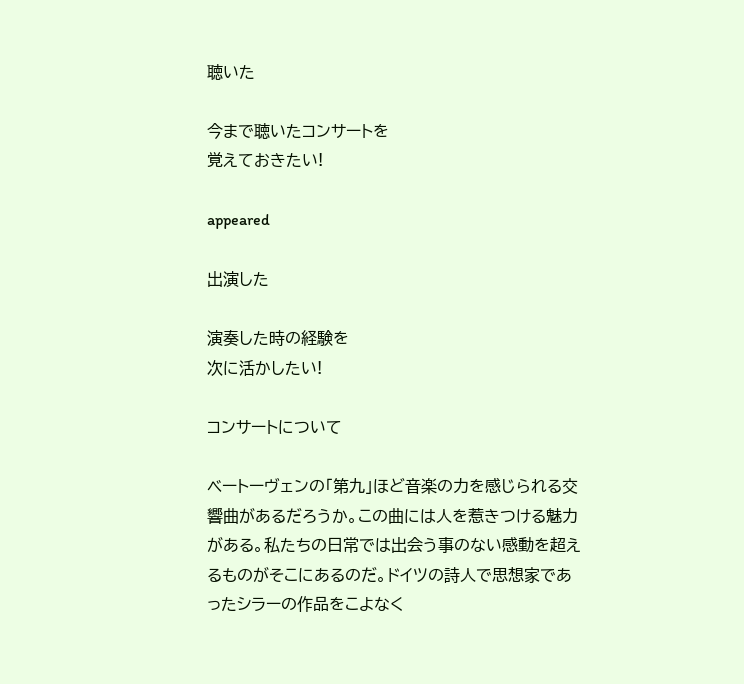聴いた

今まで聴いたコンサートを
覚えておきたい!

appeared

出演した

演奏した時の経験を
次に活かしたい!

コンサートについて

ベートーヴェンの「第九」ほど音楽の力を感じられる交響曲があるだろうか。この曲には人を惹きつける魅力がある。私たちの日常では出会う事のない感動を超えるものがそこにあるのだ。ドイツの詩人で思想家であったシラーの作品をこよなく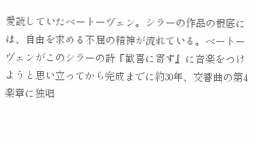愛読していたベートーヴェン。シラーの作品の根底には、自由を求める不屈の精神が流れている。ベートーヴェンがこのシラーの詩『歓喜に寄す』に音楽をつけようと思い立ってから完成までに約30年、交響曲の第4楽章に独唱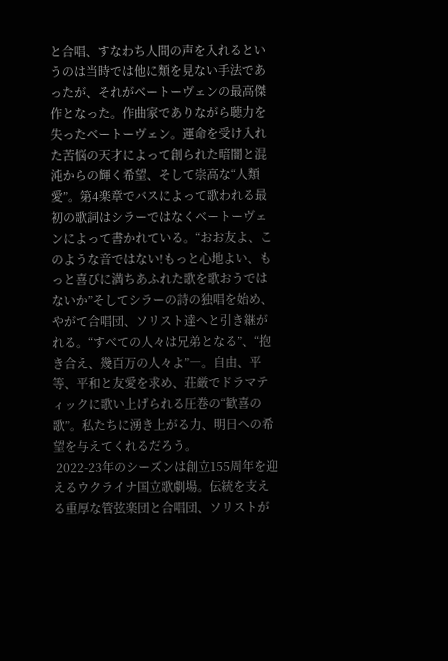と合唱、すなわち人間の声を入れるというのは当時では他に類を見ない手法であったが、それがベートーヴェンの最高傑作となった。作曲家でありながら聴力を失ったベートーヴェン。運命を受け入れた苦悩の天才によって創られた暗闇と混沌からの輝く希望、そして崇高な“人類愛”。第4楽章でバスによって歌われる最初の歌詞はシラーではなくベートーヴェンによって書かれている。“おお友よ、このような音ではない!もっと心地よい、もっと喜びに満ちあふれた歌を歌おうではないか”そしてシラーの詩の独唱を始め、やがて合唱団、ソリスト達へと引き継がれる。“すべての人々は兄弟となる”、“抱き合え、幾百万の人々よ”―。自由、平等、平和と友愛を求め、荘厳でドラマティックに歌い上げられる圧巻の“歓喜の歌”。私たちに湧き上がる力、明日への希望を与えてくれるだろう。
 2022-23年のシーズンは創立155周年を迎えるウクライナ国立歌劇場。伝統を支える重厚な管弦楽団と合唱団、ソリストが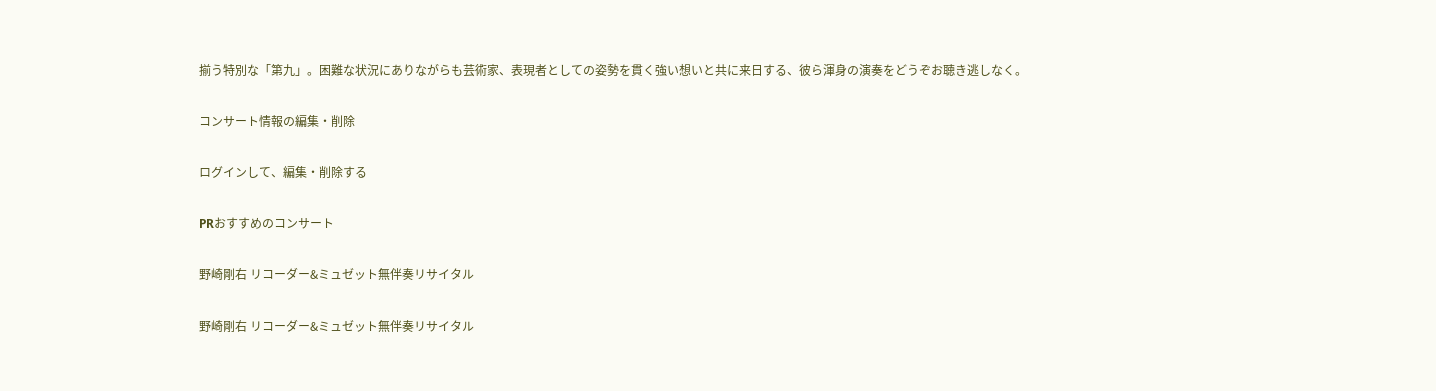揃う特別な「第九」。困難な状況にありながらも芸術家、表現者としての姿勢を貫く強い想いと共に来日する、彼ら渾身の演奏をどうぞお聴き逃しなく。

コンサート情報の編集・削除

ログインして、編集・削除する

PRおすすめのコンサート

野崎剛右 リコーダー&ミュゼット無伴奏リサイタル

野崎剛右 リコーダー&ミュゼット無伴奏リサイタル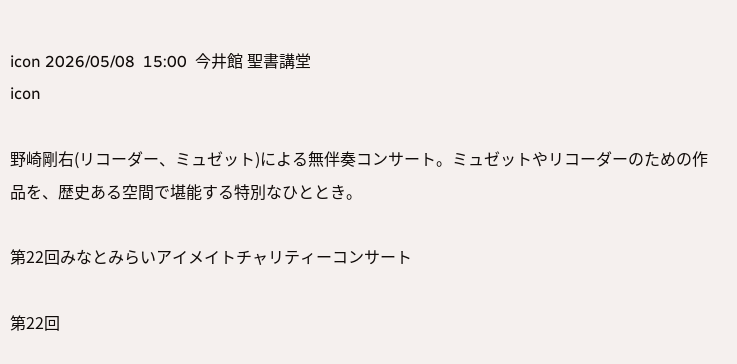icon 2026/05/08  15:00  今井館 聖書講堂
icon

野崎剛右(リコーダー、ミュゼット)による無伴奏コンサート。ミュゼットやリコーダーのための作品を、歴史ある空間で堪能する特別なひととき。

第22回みなとみらいアイメイトチャリティーコンサート

第22回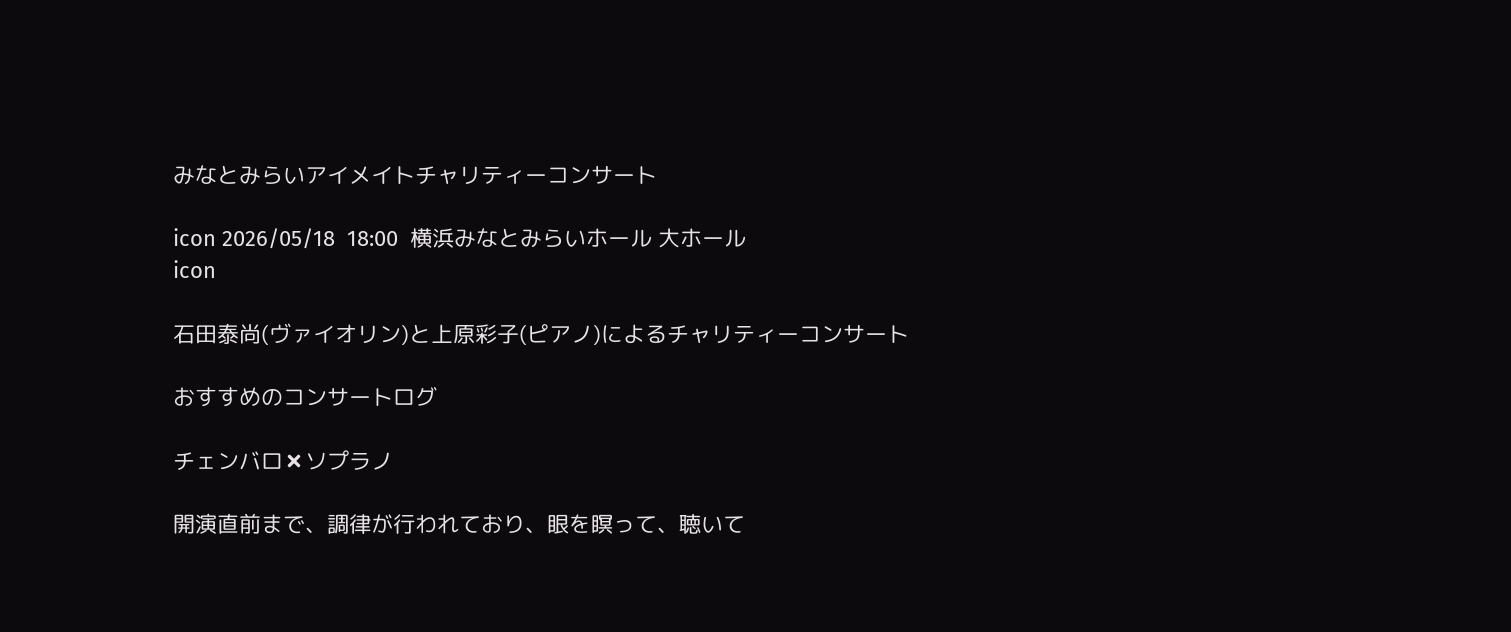みなとみらいアイメイトチャリティーコンサート

icon 2026/05/18  18:00  横浜みなとみらいホール 大ホール
icon

石田泰尚(ヴァイオリン)と上原彩子(ピアノ)によるチャリティーコンサート

おすすめのコンサートログ

チェンバロ✖ソプラノ

開演直前まで、調律が行われており、眼を瞑って、聴いて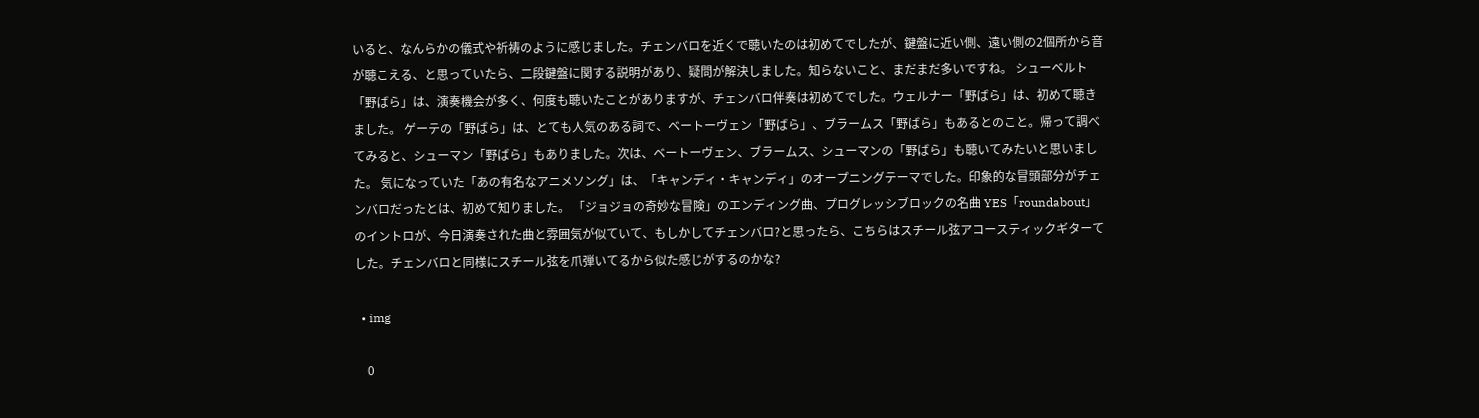いると、なんらかの儀式や祈祷のように感じました。チェンバロを近くで聴いたのは初めてでしたが、鍵盤に近い側、遠い側の2個所から音が聴こえる、と思っていたら、二段鍵盤に関する説明があり、疑問が解決しました。知らないこと、まだまだ多いですね。 シューベルト「野ばら」は、演奏機会が多く、何度も聴いたことがありますが、チェンバロ伴奏は初めてでした。ウェルナー「野ばら」は、初めて聴きました。 ゲーテの「野ばら」は、とても人気のある詞で、ベートーヴェン「野ばら」、ブラームス「野ばら」もあるとのこと。帰って調べてみると、シューマン「野ばら」もありました。次は、ベートーヴェン、ブラームス、シューマンの「野ばら」も聴いてみたいと思いました。 気になっていた「あの有名なアニメソング」は、「キャンディ・キャンディ」のオープニングテーマでした。印象的な冒頭部分がチェンバロだったとは、初めて知りました。 「ジョジョの奇妙な冒険」のエンディング曲、プログレッシブロックの名曲 YES「roundabout」 のイントロが、今日演奏された曲と雰囲気が似ていて、もしかしてチェンバロ?と思ったら、こちらはスチール弦アコースティックギターてした。チェンバロと同様にスチール弦を爪弾いてるから似た感じがするのかな?

  • img

    0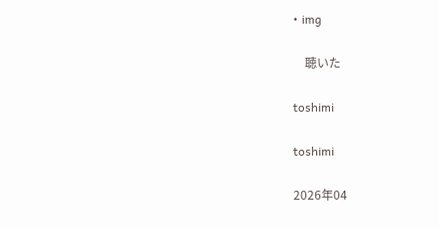• img

    聴いた

toshimi

toshimi

2026年04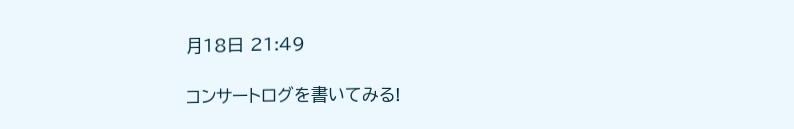月18日 21:49

コンサートログを書いてみる!